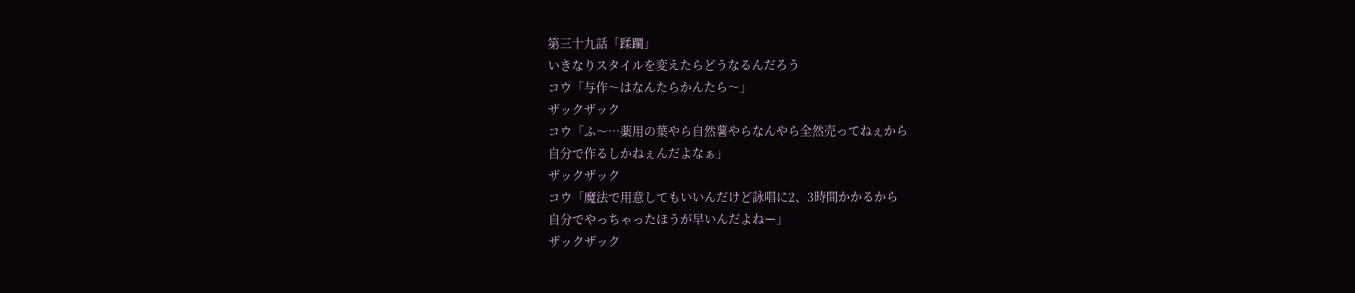第三十九話「蹂躙」
いきなりスタイルを変えたらどうなるんだろう
コウ「与作〜はなんたらかんたら〜」
ザックザック
コウ「ふ〜…薬用の葉やら自然薯やらなんやら全然売ってねぇから
自分で作るしかねぇんだよなぁ」
ザックザック
コウ「魔法で用意してもいいんだけど詠唱に2、3時間かかるから
自分でやっちゃったほうが早いんだよねー」
ザックザック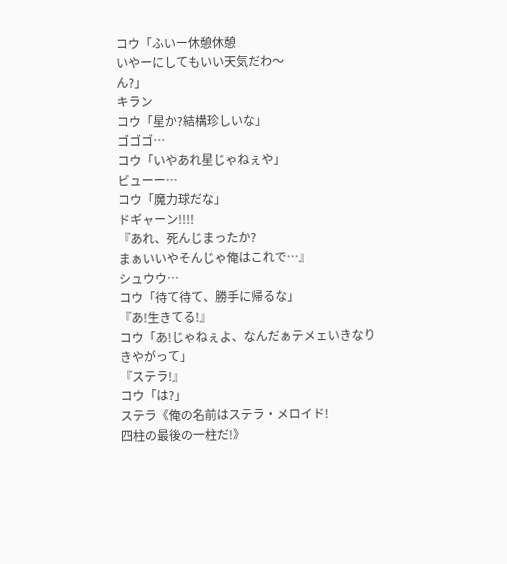コウ「ふいー休憩休憩
いやーにしてもいい天気だわ〜
ん?」
キラン
コウ「星か?結構珍しいな」
ゴゴゴ…
コウ「いやあれ星じゃねぇや」
ビューー…
コウ「魔力球だな」
ドギャーン!!!!
『あれ、死んじまったか?
まぁいいやそんじゃ俺はこれで…』
シュウウ…
コウ「待て待て、勝手に帰るな」
『あ!生きてる!』
コウ「あ!じゃねぇよ、なんだぁテメェいきなりきやがって」
『ステラ!』
コウ「は?」
ステラ《俺の名前はステラ・メロイド!
四柱の最後の一柱だ!》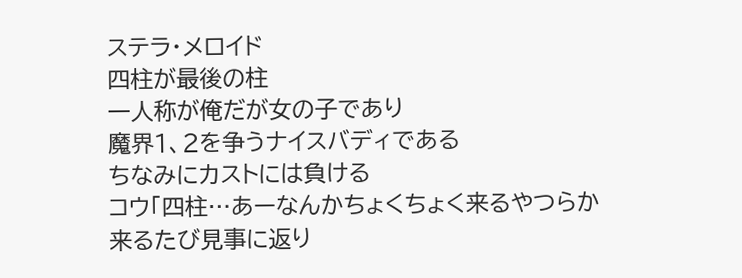ステラ・メロイド
四柱が最後の柱
一人称が俺だが女の子であり
魔界1、2を争うナイスバディである
ちなみにカストには負ける
コウ「四柱…あーなんかちょくちょく来るやつらか
来るたび見事に返り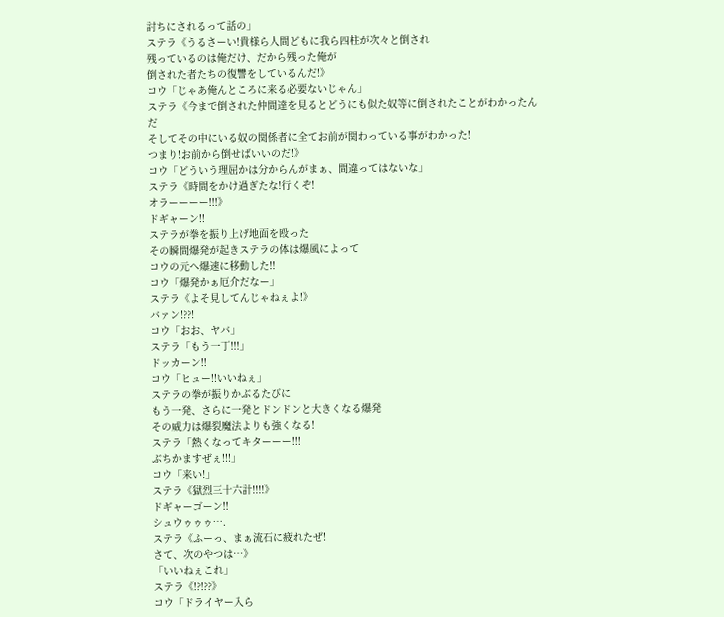討ちにされるって話の」
ステラ《うるさーい!貴様ら人間どもに我ら四柱が次々と倒され
残っているのは俺だけ、だから残った俺が
倒された者たちの復讐をしているんだ!》
コウ「じゃあ俺んところに来る必要ないじゃん」
ステラ《今まで倒された仲間達を見るとどうにも似た奴等に倒されたことがわかったんだ
そしてその中にいる奴の関係者に全てお前が関わっている事がわかった!
つまり!お前から倒せばいいのだ!》
コウ「どういう理屈かは分からんがまぁ、間違ってはないな」
ステラ《時間をかけ過ぎたな!行くぞ!
オラーーーー!!!》
ドギャーン!!
ステラが拳を振り上げ地面を殴った
その瞬間爆発が起きステラの体は爆風によって
コウの元へ爆速に移動した!!
コウ「爆発かぁ厄介だなー」
ステラ《よそ見してんじゃねぇよ!》
バァン!??!
コウ「おお、ヤバ」
ステラ「もう一丁!!!」
ドッカーン!!
コウ「ヒュー!!いいねぇ」
ステラの拳が振りかぶるたびに
もう一発、さらに一発とドンドンと大きくなる爆発
その威力は爆裂魔法よりも強くなる!
ステラ「熱くなってキターーー!!!
ぶちかますぜぇ!!!」
コウ「来い!」
ステラ《獄烈三十六計!!!!》
ドギャーゴーン!!
シュウゥゥゥ….
ステラ《ふーっ、まぁ流石に疲れたぜ!
さて、次のやつは…》
「いいねぇこれ」
ステラ《!?!??》
コウ「ドライヤー入ら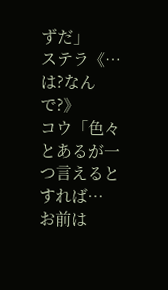ずだ」
ステラ《…は?なんで?》
コウ「色々とあるが一つ言えるとすれば…
お前は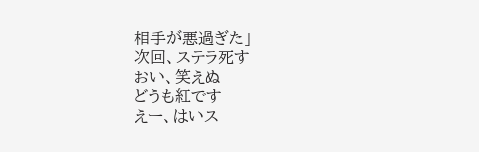相手が悪過ぎた」
次回、ステラ死す
おい、笑えぬ
どうも紅です
えー、はいス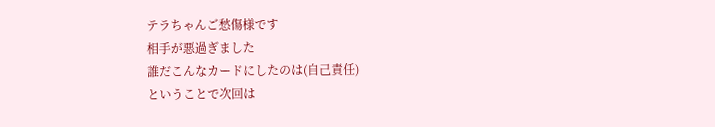テラちゃんご愁傷様です
相手が悪過ぎました
誰だこんなカードにしたのは(自己責任)
ということで次回は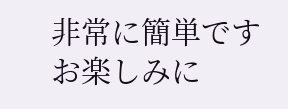非常に簡単です
お楽しみに